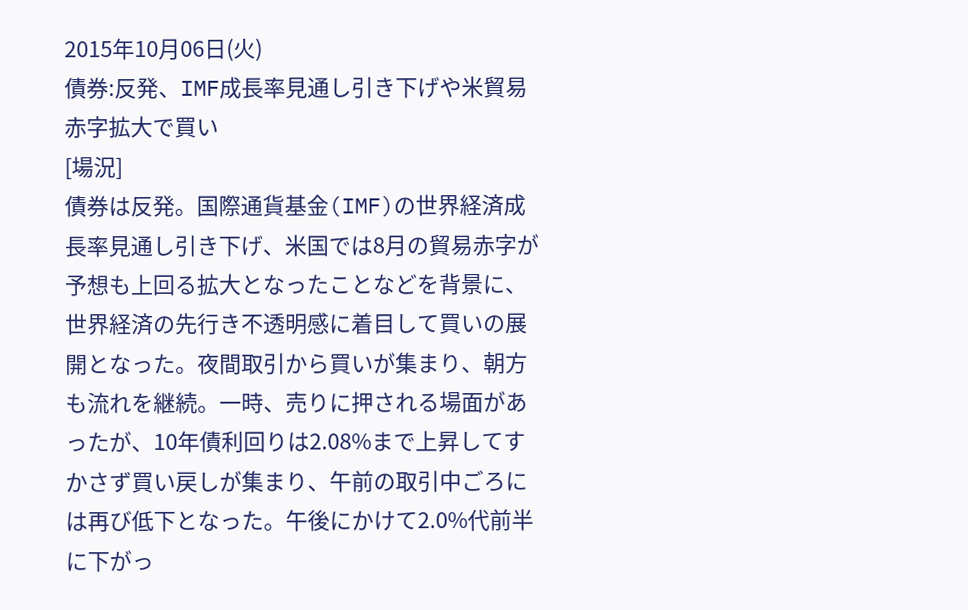2015年10月06日(火)
債券:反発、IMF成長率見通し引き下げや米貿易赤字拡大で買い
[場況]
債券は反発。国際通貨基金(IMF)の世界経済成長率見通し引き下げ、米国では8月の貿易赤字が予想も上回る拡大となったことなどを背景に、世界経済の先行き不透明感に着目して買いの展開となった。夜間取引から買いが集まり、朝方も流れを継続。一時、売りに押される場面があったが、10年債利回りは2.08%まで上昇してすかさず買い戻しが集まり、午前の取引中ごろには再び低下となった。午後にかけて2.0%代前半に下がっ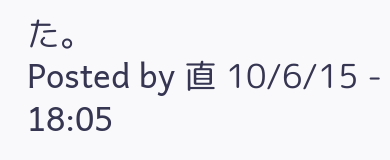た。
Posted by 直 10/6/15 - 18:05